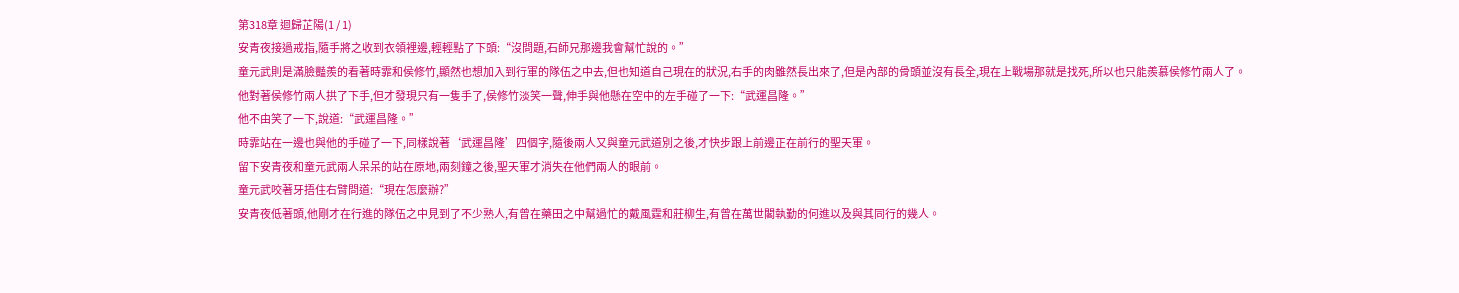第318章 迴歸芷陽(1 / 1)
安青夜接過戒指,隨手將之收到衣領裡邊,輕輕點了下頭:“沒問題,石師兄那邊我會幫忙說的。”
童元武則是滿臉豔羨的看著時霏和侯修竹,顯然也想加入到行軍的隊伍之中去,但也知道自己現在的狀況,右手的肉雖然長出來了,但是內部的骨頭並沒有長全,現在上戰場那就是找死,所以也只能羨慕侯修竹兩人了。
他對著侯修竹兩人拱了下手,但才發現只有一隻手了,侯修竹淡笑一聲,伸手與他懸在空中的左手碰了一下:“武運昌隆。”
他不由笑了一下,說道:“武運昌隆。”
時霏站在一邊也與他的手碰了一下,同樣說著‘武運昌隆’四個字,隨後兩人又與童元武道別之後,才快步跟上前邊正在前行的聖天軍。
留下安青夜和童元武兩人呆呆的站在原地,兩刻鐘之後,聖天軍才消失在他們兩人的眼前。
童元武咬著牙捂住右臂問道:“現在怎麼辦?”
安青夜低著頭,他剛才在行進的隊伍之中見到了不少熟人,有曾在藥田之中幫過忙的戴風霆和莊柳生,有曾在萬世閣執勤的何進以及與其同行的幾人。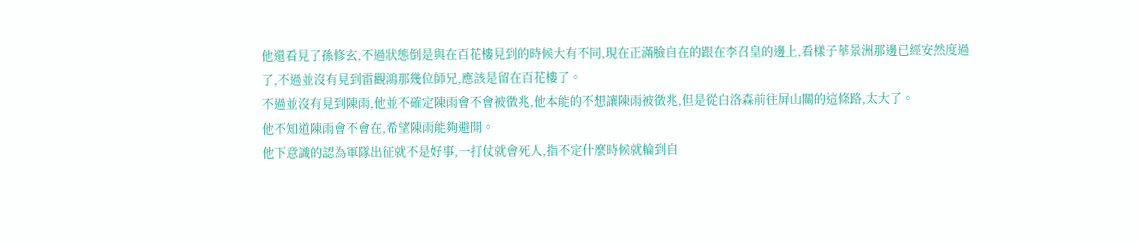他還看見了孫修玄,不過狀態倒是與在百花樓見到的時候大有不同,現在正滿臉自在的跟在李召皇的邊上,看樣子華景洲那邊已經安然度過了,不過並沒有見到雷觀鴻那幾位師兄,應該是留在百花樓了。
不過並沒有見到陳雨,他並不確定陳雨會不會被徵兆,他本能的不想讓陳雨被徵兆,但是從白洛森前往屏山關的這條路,太大了。
他不知道陳雨會不會在,希望陳雨能夠避開。
他下意識的認為軍隊出征就不是好事,一打仗就會死人,指不定什麼時候就輪到自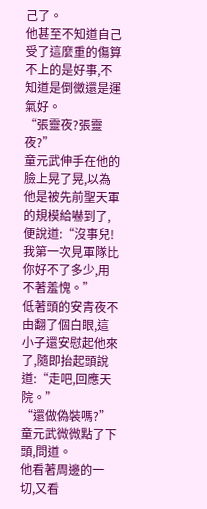己了。
他甚至不知道自己受了這麼重的傷算不上的是好事,不知道是倒黴還是運氣好。
“張靈夜?張靈夜?”
童元武伸手在他的臉上晃了晃,以為他是被先前聖天軍的規模給嚇到了,便說道:“沒事兒!我第一次見軍隊比你好不了多少,用不著羞愧。”
低著頭的安青夜不由翻了個白眼,這小子還安慰起他來了,隨即抬起頭說道:“走吧,回應天院。”
“還做偽裝嗎?”童元武微微點了下頭,問道。
他看著周邊的一切,又看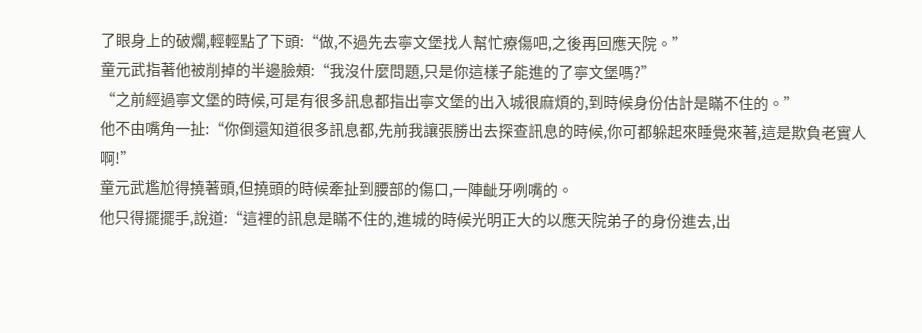了眼身上的破爛,輕輕點了下頭:“做,不過先去寧文堡找人幫忙療傷吧,之後再回應天院。”
童元武指著他被削掉的半邊臉頰:“我沒什麼問題,只是你這樣子能進的了寧文堡嗎?”
“之前經過寧文堡的時候,可是有很多訊息都指出寧文堡的出入城很麻煩的,到時候身份估計是瞞不住的。”
他不由嘴角一扯:“你倒還知道很多訊息都,先前我讓張勝出去探查訊息的時候,你可都躲起來睡覺來著,這是欺負老實人啊!”
童元武尷尬得撓著頭,但撓頭的時候牽扯到腰部的傷口,一陣齜牙咧嘴的。
他只得擺擺手,說道:“這裡的訊息是瞞不住的,進城的時候光明正大的以應天院弟子的身份進去,出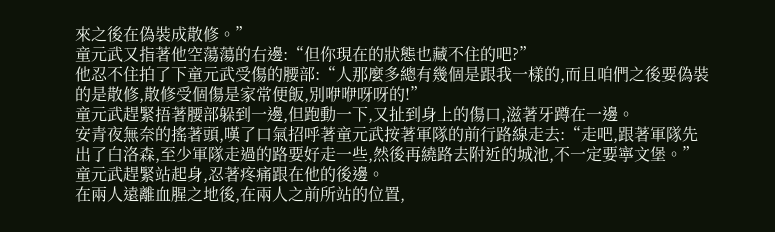來之後在偽裝成散修。”
童元武又指著他空蕩蕩的右邊:“但你現在的狀態也藏不住的吧?”
他忍不住拍了下童元武受傷的腰部:“人那麼多總有幾個是跟我一樣的,而且咱們之後要偽裝的是散修,散修受個傷是家常便飯,別咿咿呀呀的!”
童元武趕緊捂著腰部躲到一邊,但跑動一下,又扯到身上的傷口,滋著牙蹲在一邊。
安青夜無奈的搖著頭,嘆了口氣招呼著童元武按著軍隊的前行路線走去:“走吧,跟著軍隊先出了白洛森,至少軍隊走過的路要好走一些,然後再繞路去附近的城池,不一定要寧文堡。”
童元武趕緊站起身,忍著疼痛跟在他的後邊。
在兩人遠離血腥之地後,在兩人之前所站的位置,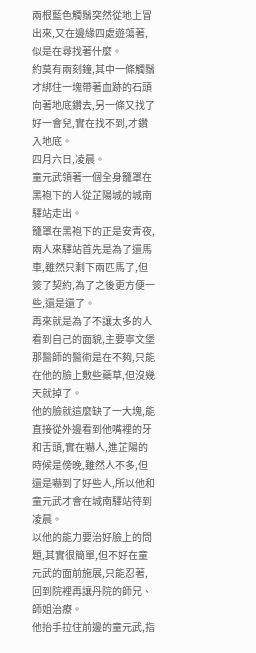兩根藍色觸鬚突然從地上冒出來,又在邊緣四處遊蕩著,似是在尋找著什麼。
約莫有兩刻鐘,其中一條觸鬚才綁住一塊帶著血跡的石頭向著地底鑽去,另一條又找了好一會兒,實在找不到,才鑽入地底。
四月六日,凌晨。
童元武領著一個全身籠罩在黑袍下的人從芷陽城的城南驛站走出。
籠罩在黑袍下的正是安青夜,兩人來驛站首先是為了還馬車,雖然只剩下兩匹馬了,但簽了契約,為了之後更方便一些,還是還了。
再來就是為了不讓太多的人看到自己的面貌,主要寧文堡那醫師的醫術是在不夠,只能在他的臉上敷些藥草,但沒幾天就掉了。
他的臉就這麼缺了一大塊,能直接從外邊看到他嘴裡的牙和舌頭,實在嚇人,進芷陽的時候是傍晚,雖然人不多,但還是嚇到了好些人,所以他和童元武才會在城南驛站待到凌晨。
以他的能力要治好臉上的問題,其實很簡單,但不好在童元武的面前施展,只能忍著,回到院裡再讓丹院的師兄、師姐治療。
他抬手拉住前邊的童元武,指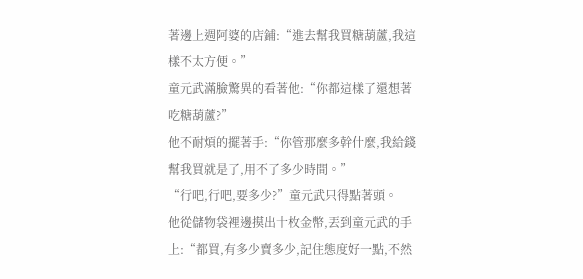著邊上週阿婆的店鋪:“進去幫我買糖葫蘆,我這樣不太方便。”
童元武滿臉驚異的看著他:“你都這樣了還想著吃糖葫蘆?”
他不耐煩的擺著手:“你管那麼多幹什麼,我給錢幫我買就是了,用不了多少時間。”
“行吧,行吧,要多少?”童元武只得點著頭。
他從儲物袋裡邊摸出十枚金幣,丟到童元武的手上:“都買,有多少賣多少,記住態度好一點,不然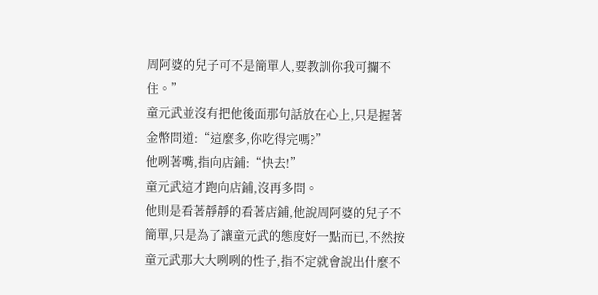周阿婆的兒子可不是簡單人,要教訓你我可攔不住。”
童元武並沒有把他後面那句話放在心上,只是握著金幣問道:“這麼多,你吃得完嗎?”
他咧著嘴,指向店鋪:“快去!”
童元武這才跑向店鋪,沒再多問。
他則是看著靜靜的看著店鋪,他說周阿婆的兒子不簡單,只是為了讓童元武的態度好一點而已,不然按童元武那大大咧咧的性子,指不定就會說出什麼不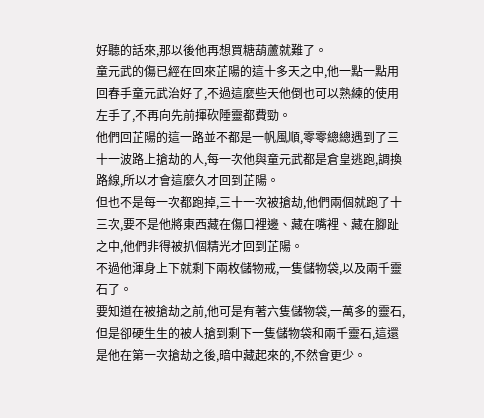好聽的話來,那以後他再想買糖葫蘆就難了。
童元武的傷已經在回來芷陽的這十多天之中,他一點一點用回春手童元武治好了,不過這麼些天他倒也可以熟練的使用左手了,不再向先前揮砍陲靈都費勁。
他們回芷陽的這一路並不都是一帆風順,零零總總遇到了三十一波路上搶劫的人,每一次他與童元武都是倉皇逃跑,調換路線,所以才會這麼久才回到芷陽。
但也不是每一次都跑掉,三十一次被搶劫,他們兩個就跑了十三次,要不是他將東西藏在傷口裡邊、藏在嘴裡、藏在腳趾之中,他們非得被扒個精光才回到芷陽。
不過他渾身上下就剩下兩枚儲物戒,一隻儲物袋,以及兩千靈石了。
要知道在被搶劫之前,他可是有著六隻儲物袋,一萬多的靈石,但是卻硬生生的被人搶到剩下一隻儲物袋和兩千靈石,這還是他在第一次搶劫之後,暗中藏起來的,不然會更少。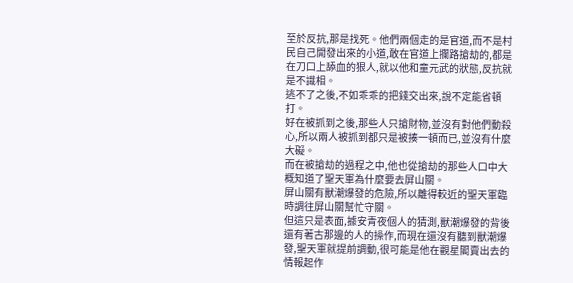至於反抗,那是找死。他們兩個走的是官道,而不是村民自己開發出來的小道,敢在官道上攔路搶劫的,都是在刀口上舔血的狠人,就以他和童元武的狀態,反抗就是不識相。
逃不了之後,不如乖乖的把錢交出來,說不定能省頓打。
好在被抓到之後,那些人只搶財物,並沒有對他們動殺心,所以兩人被抓到都只是被揍一頓而已,並沒有什麼大礙。
而在被搶劫的過程之中,他也從搶劫的那些人口中大概知道了聖天軍為什麼要去屏山關。
屏山關有獸潮爆發的危險,所以離得較近的聖天軍臨時調往屏山關幫忙守關。
但這只是表面,據安青夜個人的猜測,獸潮爆發的背後還有著古那邊的人的操作,而現在還沒有聽到獸潮爆發,聖天軍就提前調動,很可能是他在觀星閣賣出去的情報起作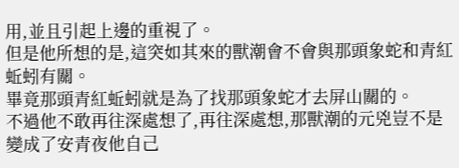用,並且引起上邊的重視了。
但是他所想的是,這突如其來的獸潮會不會與那頭象蛇和青紅蚯蚓有關。
畢竟那頭青紅蚯蚓就是為了找那頭象蛇才去屏山關的。
不過他不敢再往深處想了,再往深處想,那獸潮的元兇豈不是變成了安青夜他自己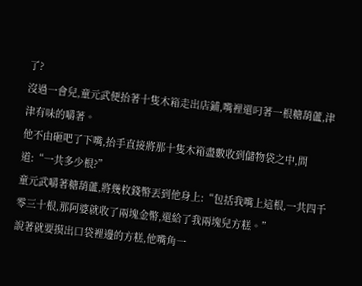了?
沒過一會兒,童元武便抬著十隻木箱走出店鋪,嘴裡還叼著一根糖葫蘆,津津有味的嚼著。
他不由砸吧了下嘴,抬手直接將那十隻木箱盡數收到儲物袋之中,問道:“一共多少根?”
童元武嚼著糖葫蘆,將幾枚錢幣丟到他身上:“包括我嘴上這根,一共四千零三十根,那阿婆就收了兩塊金幣,還給了我兩塊兒方糕。”
說著就要摸出口袋裡邊的方糕,他嘴角一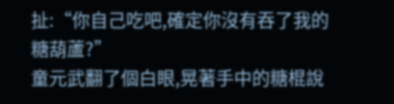扯:“你自己吃吧,確定你沒有吞了我的糖葫蘆?”
童元武翻了個白眼,晃著手中的糖棍說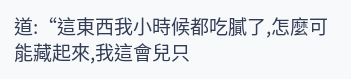道:“這東西我小時候都吃膩了,怎麼可能藏起來,我這會兒只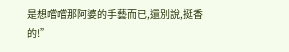是想嚐嚐那阿婆的手藝而已,還別說,挺香的!”